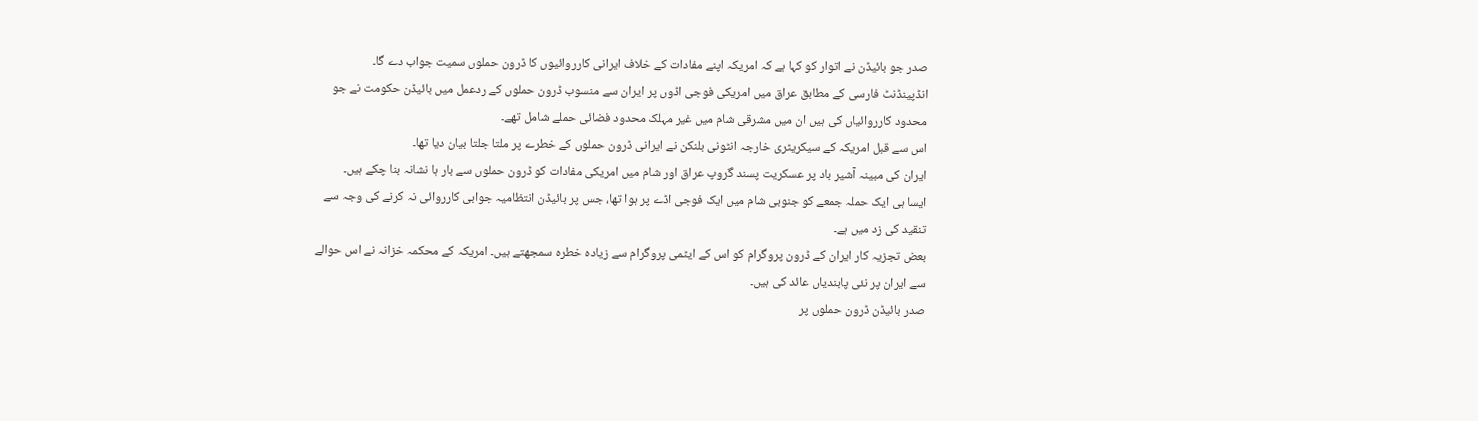صدر جو بائیڈن نے اتوار کو کہا ہے کہ امریکہ اپنے مفادات کے خلاف ایرانی کارروائیوں کا ڈرون حملوں سمیت جواب دے گا۔
انڈپینڈنٹ فارسی کے مطابق عراق میں امریکی فوجی اڈوں پر ایران سے منسوب ڈرون حملوں کے ردعمل میں بائیڈن حکومت نے جو محدود کارروائیاں کی ہیں ان میں مشرقی شام میں غیر مہلک محدود فضائی حملے شامل تھے۔
اس سے قبل امریکہ کے سیکریٹری خارجہ انٹونی بلنکن نے ایرانی ڈرون حملوں کے خطرے پر ملتا جلتا بیان دیا تھا۔
ایران کی مبینہ آشیر باد پر عسکریت پسند گروپ عراق اور شام میں امریکی مفادات کو ڈرون حملوں سے بار ہا نشانہ بنا چکے ہیں۔
ایسا ہی ایک حملہ جمعے کو جنوبی شام میں ایک فوجی اڈے پر ہوا تھا، جس پر بائیڈن انتظامیہ جوابی کارروائی نہ کرنے کی وجہ سے تنقید کی زد میں ہے۔
بعض تجزیہ کار ایران کے ڈرون پروگرام کو اس کے ایٹمی پروگرام سے زیادہ خطرہ سمجھتے ہیں۔ امریکہ کے محکمہ خزانہ نے اس حوالے سے ایران پر نئی پابندیاں عائد کی ہیں۔
صدر بائیڈن ڈرون حملوں پر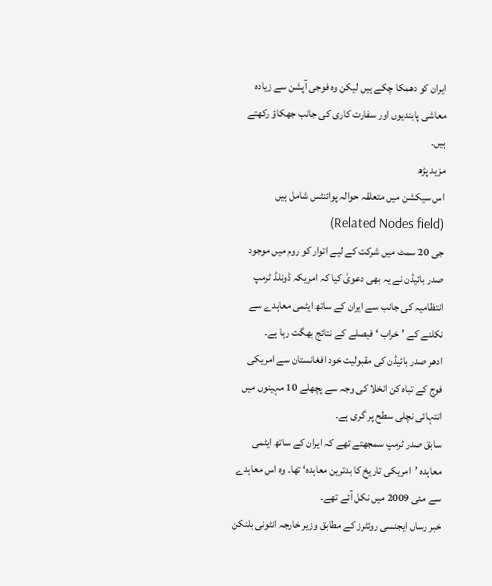ایران کو دھمکا چکے ہیں لیکن وہ فوجی آپشن سے زیادہ معاشی پابندیوں اور سفارت کاری کی جانب جھکاؤ رکھتے ہیں۔
مزید پڑھ
اس سیکشن میں متعلقہ حوالہ پوائنٹس شامل ہیں (Related Nodes field)
جی 20 سمٹ میں شرکت کے لیے اتوار کو روم میں موجود صدر بائیڈن نے یہ بھی دعویٰ کیا کہ امریکہ ڈونلڈ ٹرمپ انتظامیہ کی جانب سے ایران کے ساتھ ایٹمی معاہدے سے نکلنے کے ’خراب ‘ فیصلے کے نتائج بھگت رہا ہے۔
ادھر صدر بائیڈن کی مقبولیت خود افغانستان سے امریکی فوج کے تباہ کن انخلا کی وجہ سے پچھلے 10 مہینوں میں انتہائی نچلی سطح پر گری ہے۔
سابق صدر ٹرمپ سمجھتے تھے کہ ایران کے ساتھ ایٹمی معاہدہ ’امریکی تاریخ کا بدترین معاہدہ‘ تھا۔ وہ اس معاہدے سے مئی 2009 میں نکل آئے تھے۔
خبر رساں ایجنسی روئٹرز کے مطابق وزیر خارجہ انٹونی بلنکن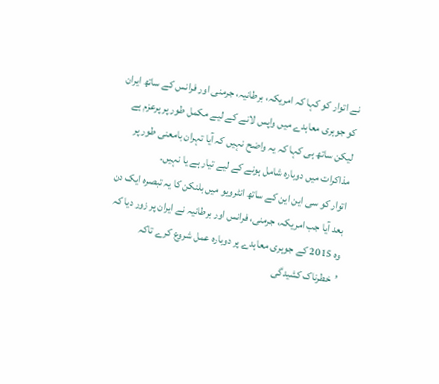نے اتوار کو کہا کہ امریکہ، برطانیہ، جرمنی اور فرانس کے ساتھ ایران کو جوہری معاہدے میں واپس لانے کے لیے مکمل طور پر پرعزم ہے لیکن ساتھ ہی کہا کہ یہ واضح نہیں کہ آیا تہران بامعنی طور پر مذاکرات میں دوبارہ شامل ہونے کے لیے تیار ہے یا نہیں۔
اتوار کو سی این این کے ساتھ انٹرویو میں بلنکن کا یہ تبصرہ ایک دن بعد آیا جب امریکہ، جرمنی، فرانس اور برطانیہ نے ایران پر زور دیا کہ وہ 2015 کے جوہری معاہدے پر دوبارہ عمل شروع کرے تاکہ ’خطرناک کشیدگی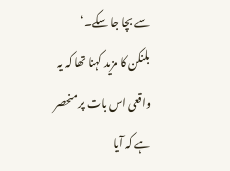سے بچا جا سکے۔‘
بلنکن کا مزید کہنا تھا کہ یہ واقعی اس بات پر منحصر ہے کہ آیا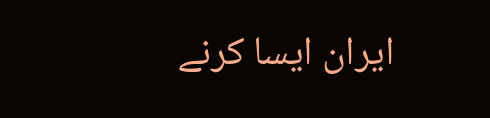ایران ایسا کرنے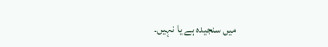میں سنجیدہ ہے یا نہیں۔